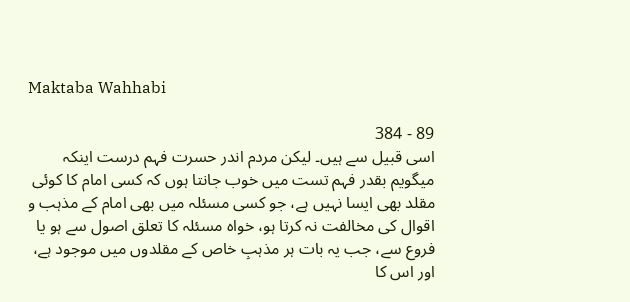Maktaba Wahhabi

89 - 384
اسی قبیل سے ہیں۔ لیکن مردم اندر حسرت فہم درست اینکہ میگویم بقدر فہم تست میں خوب جانتا ہوں کہ کسی امام کا کوئی مقلد بھی ایسا نہیں ہے، جو کسی مسئلہ میں بھی امام کے مذہب و اقوال کی مخالفت نہ کرتا ہو، خواہ مسئلہ کا تعلق اصول سے ہو یا فروع سے، جب یہ بات ہر مذہبِ خاص کے مقلدوں میں موجود ہے، اور اس کا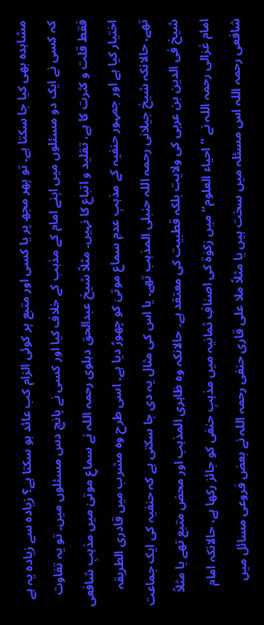مشاہدہ بھی کیا جا سکتا ہے۔ تو پھر مجھ پر یا کسی اور متبع پر کوئی الزام کب عائد ہو سکتا ہے؟ زیادہ سے زیادہ یہ ہے کہ کسی نے ایک دو مسئلوں میں اپنے امام کے مذہب کے خلاف کیا اور کسی نے پانچ دس مسئلوں میں۔ تو یہ تفاوت فقط قلت و کثرت کا ہے، تقلید و اتباع کا نہیں۔ مثلاً شیخ عبدالحق دہلوی رحمہ اللہ نے سماعِ موتیٰ میں مذہبِ شافعی اختیار کیا ہے اور جمہور حنفیہ کے مذہبِ عدمِ سماع موتیٰ کو چھوڑ دیا ہے۔ اسی طرح وہ مشرب میں قادری الطریقہ تھے۔ حالانکہ شیخ جیلانی رحمہ اللہ حنبلی المذہب تھے۔ یا اس کی مثال یہ دی جا سکتی ہے کہ حنفیہ کی ایک جماعت شیخ فی الدین بن عربی کی ولایت بلکہ قطبیت کی معتقد ہے۔ حالانکہ وہ ظاہری المذہب اور محض متبع تھے یا مثلاً امام غزالی رحمہ اللہ نے ’’احیاء العلوم‘‘ میں زکوٰۃ کی اصنافِ ثمانیہ میں مذہبِ حنفی کو جائز رکھا ہے، حالانکہ امام شافعی رحمہ اللہ اس مسئلہ میں سخت ہیں یا مثلاً ملا علی قاری حنفی رحمہ اللہ نے بعض فروعی مسائل میں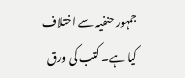جمہور حنفیہ سے اختلاف کیا ہے۔ کتب کی ورق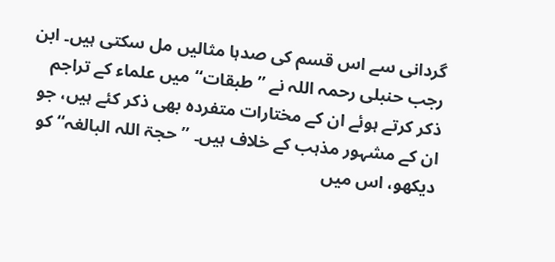گردانی سے اس قسم کی صدہا مثالیں مل سکتی ہیں۔ ابن رجب حنبلی رحمہ اللہ نے ’’طبقات‘‘ میں علماء کے تراجم ذکر کرتے ہوئے ان کے مختارات متفردہ بھی ذکر کئے ہیں، جو ان کے مشہور مذہب کے خلاف ہیں۔ ’’حجۃ اللہ البالغہ‘‘ کو دیکھو، اس میں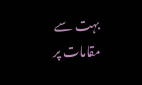بہت سے مقامات پر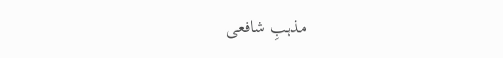مذہبِ شافعی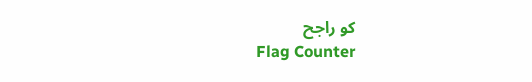کو راجح
Flag Counter